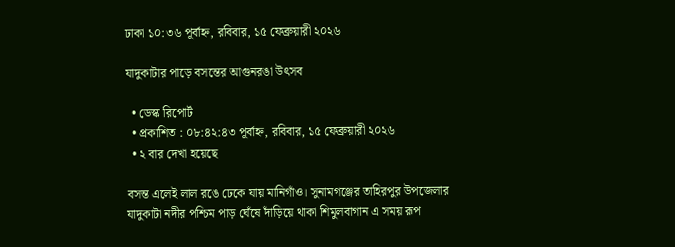ঢাকা ১০:৩৬ পূর্বাহ্ন, রবিবার, ১৫ ফেব্রুয়ারী ২০২৬

যাদুকাটার পাড়ে বসন্তের আগুনরঙা উৎসব

  • ডেস্ক রিপোর্ট
  • প্রকাশিত : ০৮:৪২:৪৩ পূর্বাহ্ন, রবিবার, ১৫ ফেব্রুয়ারী ২০২৬
  • ২ বার দেখা হয়েছে

বসন্ত এলেই লাল রঙে ঢেকে যায় মানিগাঁও। সুনামগঞ্জের তাহিরপুর উপজেলার যাদুকাটা নদীর পশ্চিম পাড় ঘেঁষে দাঁড়িয়ে থাকা শিমুলবাগান এ সময় রূপ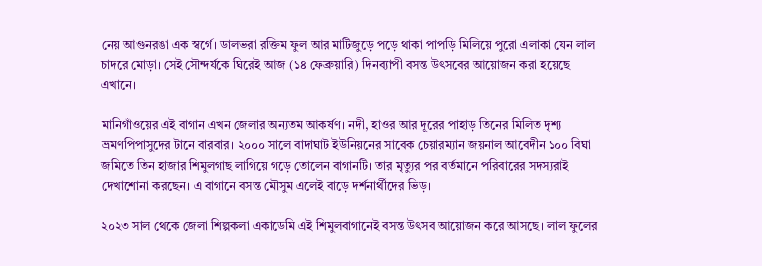নেয় আগুনরঙা এক স্বর্গে। ডালভরা রক্তিম ফুল আর মাটিজুড়ে পড়ে থাকা পাপড়ি মিলিয়ে পুরো এলাকা যেন লাল চাদরে মোড়া। সেই সৌন্দর্যকে ঘিরেই আজ (১৪ ফেব্রুয়ারি) দিনব্যাপী বসন্ত উৎসবের আয়োজন করা হয়েছে এখানে।

মানিগাঁওয়ের এই বাগান এখন জেলার অন্যতম আকর্ষণ। নদী, হাওর আর দূরের পাহাড় তিনের মিলিত দৃশ্য ভ্রমণপিপাসুদের টানে বারবার। ২০০০ সালে বাদাঘাট ইউনিয়নের সাবেক চেয়ারম্যান জয়নাল আবেদীন ১০০ বিঘা জমিতে তিন হাজার শিমুলগাছ লাগিয়ে গড়ে তোলেন বাগানটি। তার মৃত্যুর পর বর্তমানে পরিবারের সদস্যরাই দেখাশোনা করছেন। এ বাগানে বসন্ত মৌসুম এলেই বাড়ে দর্শনার্থীদের ভিড়।

২০২৩ সাল থেকে জেলা শিল্পকলা একাডেমি এই শিমুলবাগানেই বসন্ত উৎসব আয়োজন করে আসছে। লাল ফুলের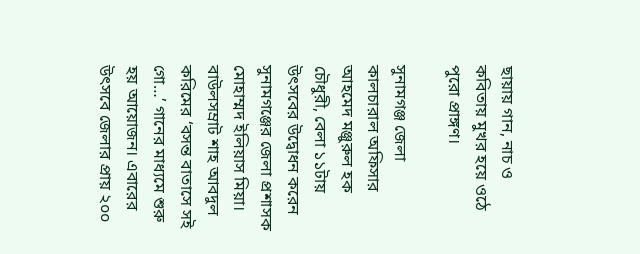ছায়ায় গান, নাচ ও কবিতায় মুখর হয়ে ওঠে পুরো প্রাঙ্গণ।

সুনামগঞ্জ জেলা কালচারাল অফিসার আহমেদ মঞ্জুরুল হক চৌধুরী, বেলা ১১টায় উৎসবের উদ্বোধন করেন সুনামগঞ্জের জেলা প্রশাসক মোহাম্মদ ইলিয়াস মিয়া। বাউলসম্রাট শাহ আবদুল করিমের ‘বসন্ত বাতাসে সই গো…’ গানের মাধ্যমে শুরু হয় আয়োজন। এবারের উৎসবে জেলার প্রায় ২০০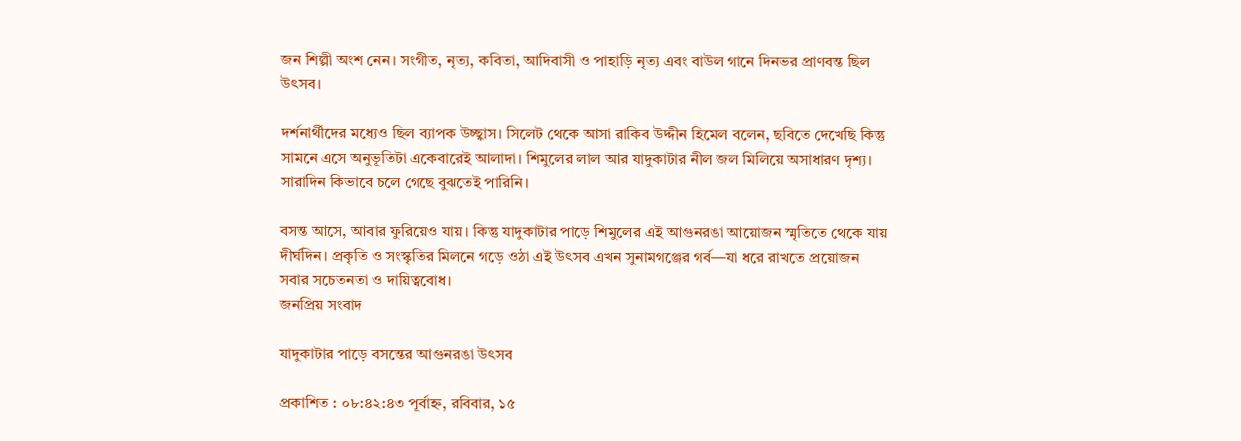জন শিল্পী অংশ নেন। সংগীত, নৃত্য, কবিতা, আদিবাসী ও পাহাড়ি নৃত্য এবং বাউল গানে দিনভর প্রাণবন্ত ছিল উৎসব।

দর্শনার্থীদের মধ্যেও ছিল ব্যাপক উচ্ছ্বাস। সিলেট থেকে আসা রাকিব উদ্দীন হিমেল বলেন, ছবিতে দেখেছি কিন্তু সামনে এসে অনুভূতিটা একেবারেই আলাদা। শিমুলের লাল আর যাদুকাটার নীল জল মিলিয়ে অসাধারণ দৃশ্য। সারাদিন কিভাবে চলে গেছে বুঝতেই পারিনি।

বসন্ত আসে, আবার ফুরিয়েও যায়। কিন্তু যাদুকাটার পাড়ে শিমুলের এই আগুনরঙা আয়োজন স্মৃতিতে থেকে যায় দীর্ঘদিন। প্রকৃতি ও সংস্কৃতির মিলনে গড়ে ওঠা এই উৎসব এখন সুনামগঞ্জের গর্ব—যা ধরে রাখতে প্রয়োজন সবার সচেতনতা ও দায়িত্ববোধ।
জনপ্রিয় সংবাদ

যাদুকাটার পাড়ে বসন্তের আগুনরঙা উৎসব

প্রকাশিত : ০৮:৪২:৪৩ পূর্বাহ্ন, রবিবার, ১৫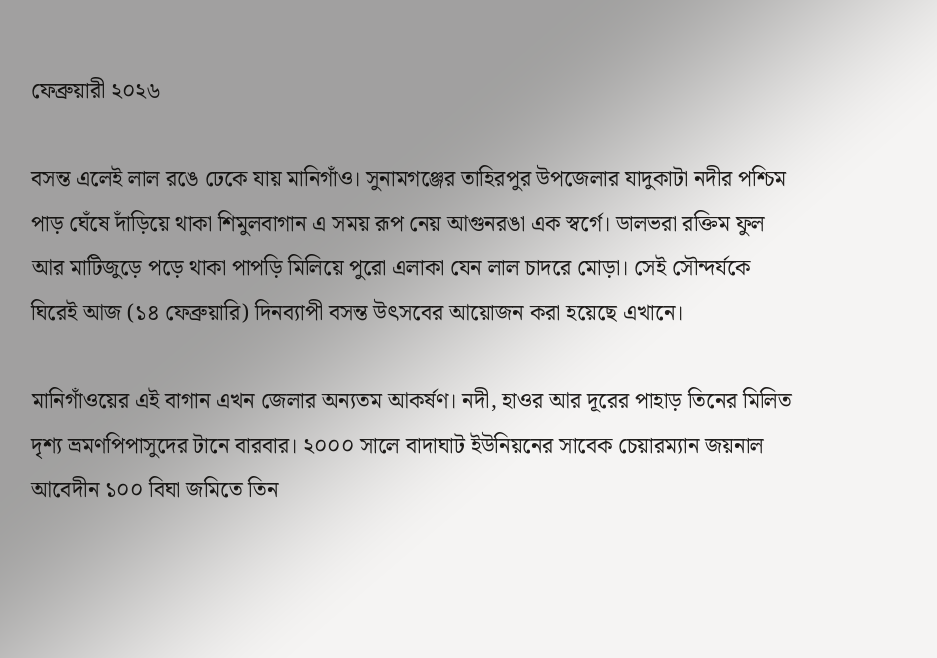ফেব্রুয়ারী ২০২৬

বসন্ত এলেই লাল রঙে ঢেকে যায় মানিগাঁও। সুনামগঞ্জের তাহিরপুর উপজেলার যাদুকাটা নদীর পশ্চিম পাড় ঘেঁষে দাঁড়িয়ে থাকা শিমুলবাগান এ সময় রূপ নেয় আগুনরঙা এক স্বর্গে। ডালভরা রক্তিম ফুল আর মাটিজুড়ে পড়ে থাকা পাপড়ি মিলিয়ে পুরো এলাকা যেন লাল চাদরে মোড়া। সেই সৌন্দর্যকে ঘিরেই আজ (১৪ ফেব্রুয়ারি) দিনব্যাপী বসন্ত উৎসবের আয়োজন করা হয়েছে এখানে।

মানিগাঁওয়ের এই বাগান এখন জেলার অন্যতম আকর্ষণ। নদী, হাওর আর দূরের পাহাড় তিনের মিলিত দৃশ্য ভ্রমণপিপাসুদের টানে বারবার। ২০০০ সালে বাদাঘাট ইউনিয়নের সাবেক চেয়ারম্যান জয়নাল আবেদীন ১০০ বিঘা জমিতে তিন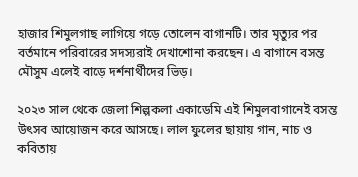হাজার শিমুলগাছ লাগিয়ে গড়ে তোলেন বাগানটি। তার মৃত্যুর পর বর্তমানে পরিবারের সদস্যরাই দেখাশোনা করছেন। এ বাগানে বসন্ত মৌসুম এলেই বাড়ে দর্শনার্থীদের ভিড়।

২০২৩ সাল থেকে জেলা শিল্পকলা একাডেমি এই শিমুলবাগানেই বসন্ত উৎসব আয়োজন করে আসছে। লাল ফুলের ছায়ায় গান, নাচ ও কবিতায়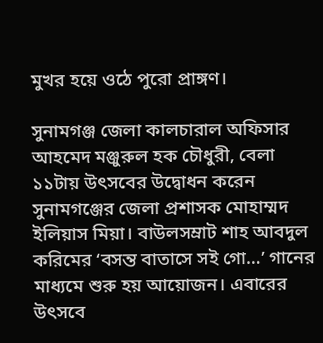মুখর হয়ে ওঠে পুরো প্রাঙ্গণ।

সুনামগঞ্জ জেলা কালচারাল অফিসার আহমেদ মঞ্জুরুল হক চৌধুরী, বেলা ১১টায় উৎসবের উদ্বোধন করেন সুনামগঞ্জের জেলা প্রশাসক মোহাম্মদ ইলিয়াস মিয়া। বাউলসম্রাট শাহ আবদুল করিমের ‘বসন্ত বাতাসে সই গো…’ গানের মাধ্যমে শুরু হয় আয়োজন। এবারের উৎসবে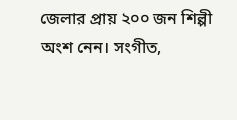জেলার প্রায় ২০০ জন শিল্পী অংশ নেন। সংগীত,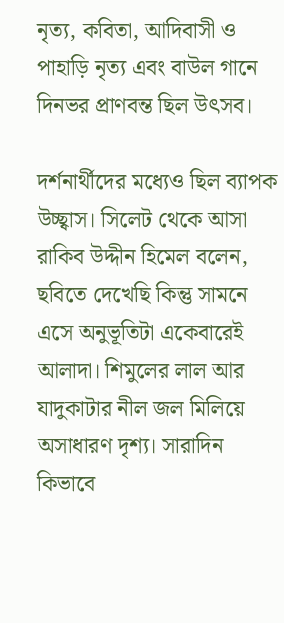নৃত্য, কবিতা, আদিবাসী ও পাহাড়ি নৃত্য এবং বাউল গানে দিনভর প্রাণবন্ত ছিল উৎসব।

দর্শনার্থীদের মধ্যেও ছিল ব্যাপক উচ্ছ্বাস। সিলেট থেকে আসা রাকিব উদ্দীন হিমেল বলেন, ছবিতে দেখেছি কিন্তু সামনে এসে অনুভূতিটা একেবারেই আলাদা। শিমুলের লাল আর যাদুকাটার নীল জল মিলিয়ে অসাধারণ দৃশ্য। সারাদিন কিভাবে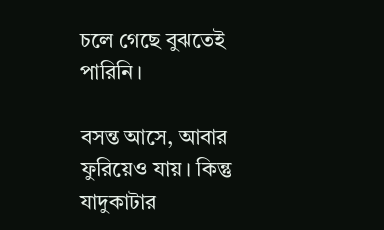চলে গেছে বুঝতেই পারিনি।

বসন্ত আসে, আবার ফুরিয়েও যায়। কিন্তু যাদুকাটার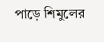পাড়ে শিমুলের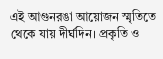এই আগুনরঙা আয়োজন স্মৃতিতে থেকে যায় দীর্ঘদিন। প্রকৃতি ও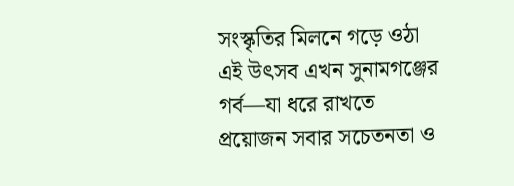সংস্কৃতির মিলনে গড়ে ওঠা এই উৎসব এখন সুনামগঞ্জের গর্ব—যা ধরে রাখতে প্রয়োজন সবার সচেতনতা ও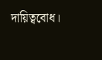দায়িত্ববোধ।